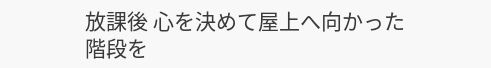放課後 心を決めて屋上へ向かった 階段を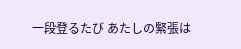一段登るたび あたしの緊張は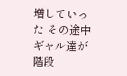増していった その途中ギャル達が階段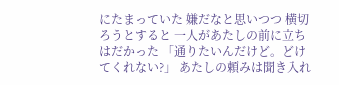にたまっていた 嫌だなと思いつつ 横切ろうとすると 一人があたしの前に立ちはだかった 「通りたいんだけど。どけてくれない?」 あたしの頼みは聞き入れ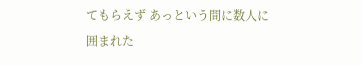てもらえず あっという間に数人に囲まれた